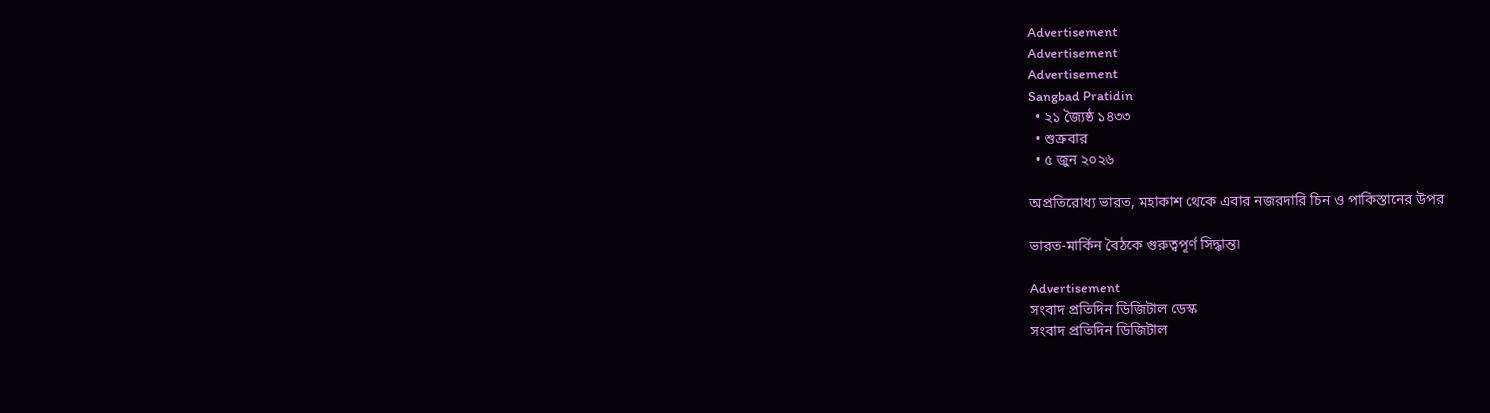Advertisement
Advertisement
Advertisement
Sangbad Pratidin
  • ২১ জ্যৈষ্ঠ ১৪৩৩
  • শুক্রবার
  • ৫ জুন ২০২৬

অপ্রতিরোধ্য ভারত, মহাকাশ থেকে এবার নজরদারি চিন ও পাকিস্তানের উপর

ভারত-মার্কিন বৈঠকে গুরুত্বপূর্ণ সিদ্ধান্ত৷

Advertisement
সংবাদ প্রতিদিন ডিজিটাল ডেস্ক
সংবাদ প্রতিদিন ডিজিটাল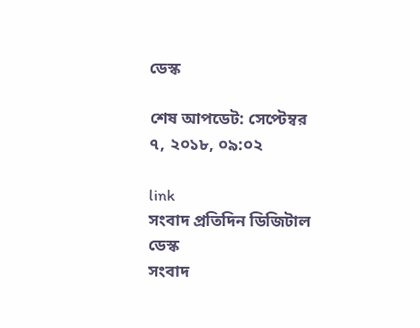ডেস্ক

শেষ আপডেট: সেপ্টেম্বর ৭, ২০১৮, ০৯:০২

link
সংবাদ প্রতিদিন ডিজিটাল ডেস্ক
সংবাদ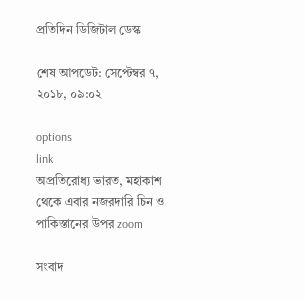প্রতিদিন ডিজিটাল ডেস্ক

শেষ আপডেট: সেপ্টেম্বর ৭, ২০১৮, ০৯:০২

options
link
অপ্রতিরোধ্য ভারত, মহাকাশ থেকে এবার নজরদারি চিন ও পাকিস্তানের উপর zoom

সংবাদ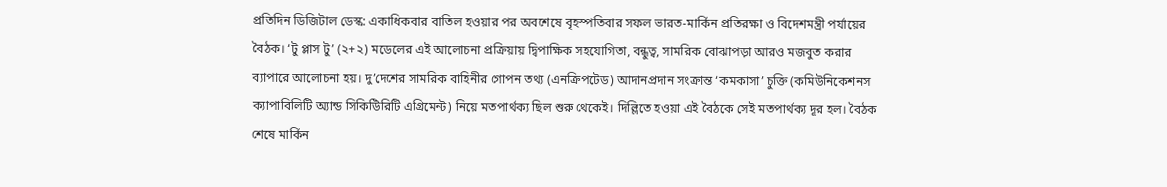প্রতিদিন ডিজিটাল ডেস্ক: একাধিকবার বাতিল হওয়ার পর অবশেষে বৃহস্পতিবার সফল ভারত-মার্কিন প্রতিরক্ষা ও বিদেশমন্ত্রী পর্যায়ের বৈঠক। ‘টু প্লাস টু’ (২+২) মডেলের এই আলোচনা প্রক্রিয়ায় দ্বিপাক্ষিক সহযোগিতা, বন্ধুত্ব, সামরিক বোঝাপড়া আরও মজবুত করার ব্যাপারে আলোচনা হয়। দু’দেশের সামরিক বাহিনীর গোপন তথ্য (এনক্রিপটেড) আদানপ্রদান সংক্রান্ত ‘কমকাসা’ চুক্তি (কমিউনিকেশনস ক্যাপাবিলিটি অ্যান্ড সিকিউিরিটি এগ্রিমেন্ট) নিয়ে মতপার্থক্য ছিল শুরু থেকেই। দিল্লিতে হওয়া এই বৈঠকে সেই মতপার্থক্য দূর হল। বৈঠক শেষে মার্কিন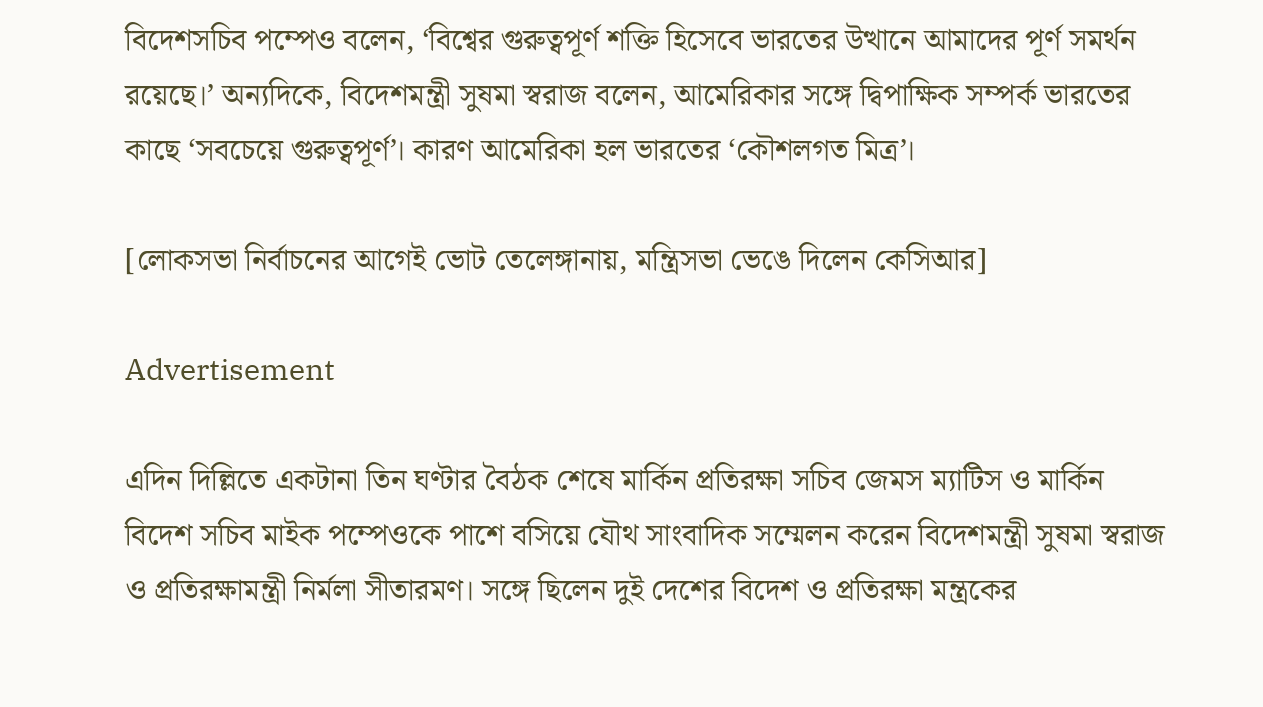বিদেশসচিব পম্পেও বলেন, ‘বিশ্বের গুরুত্বপূর্ণ শক্তি হিসেবে ভারতের উত্থানে আমাদের পূর্ণ সমর্থন রয়েছে।’ অন্যদিকে, বিদেশমন্ত্রী সুষমা স্বরাজ বলেন, আমেরিকার সঙ্গে দ্বিপাক্ষিক সম্পর্ক ভারতের কাছে ‘সবচেয়ে গুরুত্বপূর্ণ’। কারণ আমেরিকা হল ভারতের ‘কৌশলগত মিত্র’।

[লোকসভা নির্বাচনের আগেই ভোট তেলেঙ্গানায়, মন্ত্রিসভা ভেঙে দিলেন কেসিআর]

Advertisement

এদিন দিল্লিতে একটানা তিন ঘণ্টার বৈঠক শেষে মার্কিন প্রতিরক্ষা সচিব জেমস ম্যাটিস ও মার্কিন বিদেশ সচিব মাইক পম্পেওকে পাশে বসিয়ে যৌথ সাংবাদিক সম্মেলন করেন বিদেশমন্ত্রী সুষমা স্বরাজ ও প্রতিরক্ষামন্ত্রী নির্মলা সীতারমণ। সঙ্গে ছিলেন দুই দেশের বিদেশ ও প্রতিরক্ষা মন্ত্রকের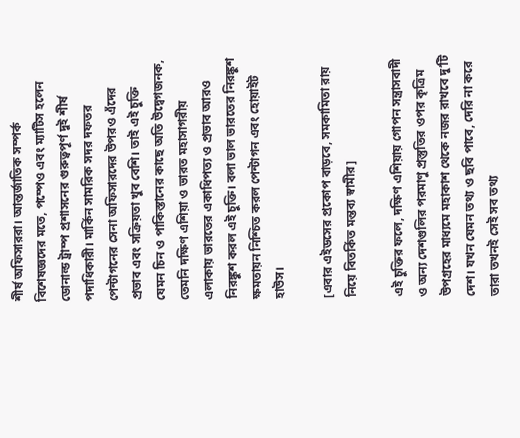শীর্ষ অফিসাররা। আন্তর্জাতিক সম্পর্ক বিশেষজ্ঞদের মতে, পম্পেও এবং ম্যাটিস হলেন ডোনাল্ড ট্রাম্প প্রশাসনের গুরুত্বপূর্ণ দুই শীর্ষ পদাধিকারী। মার্কিন সামরিক সদর দফতর পেন্টাগনের সেনা অফিসারদের উপরও এঁদের প্রভাব এবং সক্রিয়তা খুব বেশি। তাই এই চুক্তি যেমন চিন ও পাকিস্তানের কাছে অতি উদ্বেগজনক, তেমনি দক্ষিণ এশিয়া ও ভারত মহাসাগরীয় এলাকায় ভারতের একাধিপত্য ও প্রভাব আরও নিরঙ্কুশ করল এই চুক্তি। বলা ভাল ভারতের নিরঙ্কুশ ক্ষমতায়ন নিশ্চিত করল পেন্টাগন এবং হোয়াইট হাউস।

[এবার এইডসের প্রকোপ বাড়বে, সমকামিতা রায় নিয়ে বিতর্কিত মন্তব্য স্বামীর]

এই চুক্তির ফলে, দক্ষিণ এশিয়ায় গোপন সন্ত্রাসবাদী ও অন্য দেশগুলির পরমাণু প্রস্তুতির ওপর কৃত্রিম উপগ্রহের মাধ্যমে মহাকাশ থেকে নজর রাখবে দু’টি দেশ। যখন যেমন তথ্য ও ছবি পাবে, দেরি না করে তারা তখনই সেই সব তথ্য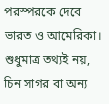পরস্পরকে দেবে ভারত ও আমেরিকা। শুধুমাত্র তথ্যই নয়, চিন সাগর বা অন্য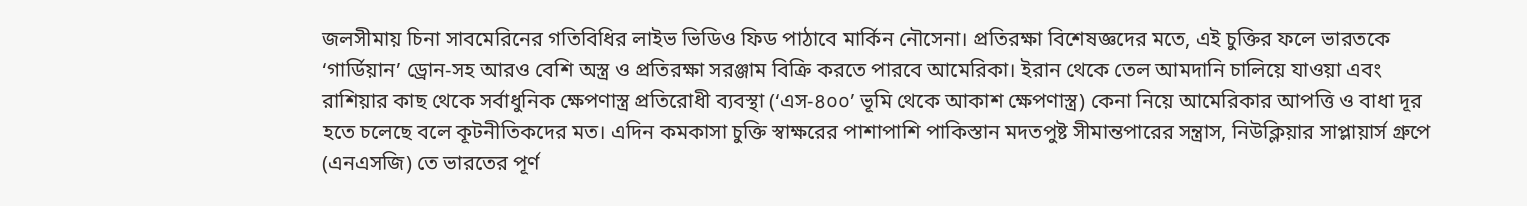জলসীমায় চিনা সাবমেরিনের গতিবিধির লাইভ ভিডিও ফিড পাঠাবে মার্কিন নৌসেনা। প্রতিরক্ষা বিশেষজ্ঞদের মতে, এই চুক্তির ফলে ভারতকে ‘গার্ডিয়ান’ ড্রোন-সহ আরও বেশি অস্ত্র ও প্রতিরক্ষা সরঞ্জাম বিক্রি করতে পারবে আমেরিকা। ইরান থেকে তেল আমদানি চালিয়ে যাওয়া এবং রাশিয়ার কাছ থেকে সর্বাধুনিক ক্ষেপণাস্ত্র প্রতিরোধী ব্যবস্থা (‘এস-৪০০’ ভূমি থেকে আকাশ ক্ষেপণাস্ত্র) কেনা নিয়ে আমেরিকার আপত্তি ও বাধা দূর হতে চলেছে বলে কূটনীতিকদের মত। এদিন কমকাসা চুক্তি স্বাক্ষরের পাশাপাশি পাকিস্তান মদতপুষ্ট সীমান্তপারের সন্ত্রাস, নিউক্লিয়ার সাপ্লায়ার্স গ্রুপে (এনএসজি) তে ভারতের পূর্ণ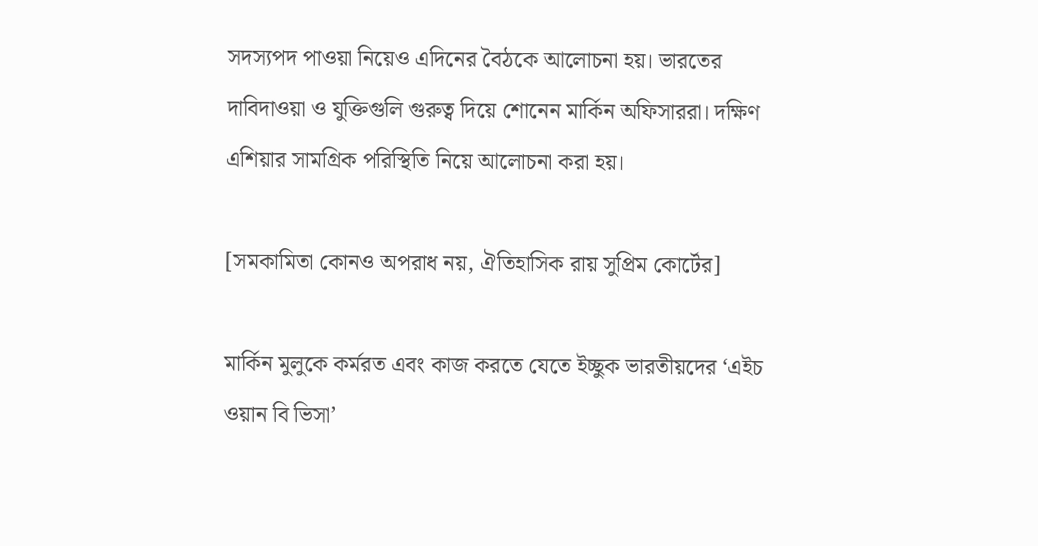সদস্যপদ পাওয়া নিয়েও এদিনের বৈঠকে আলোচনা হয়। ভারতের দাবিদাওয়া ও যুক্তিগুলি গুরুত্ব দিয়ে শোনেন মার্কিন অফিসাররা। দক্ষিণ এশিয়ার সামগ্রিক পরিস্থিতি নিয়ে আলোচনা করা হয়।

[সমকামিতা কোনও অপরাধ নয়, ঐতিহাসিক রায় সুপ্রিম কোর্টের]

মার্কিন মুলুকে কর্মরত এবং কাজ করতে যেতে ইচ্ছুক ভারতীয়দের ‘এইচ ওয়ান বি ভিসা’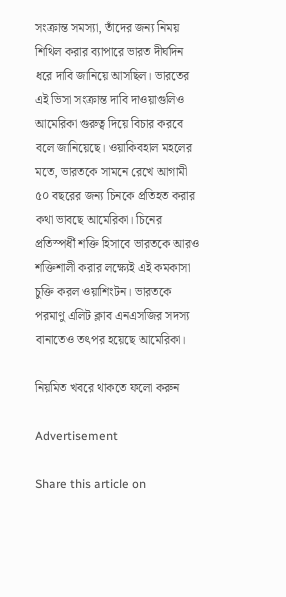সংক্রান্ত সমস্যা, তাঁদের জন্য নিময় শিথিল করার ব্যাপারে ভারত দীর্ঘদিন ধরে দাবি জানিয়ে আসছিল। ভারতের এই ভিসা সংক্রান্ত দাবি দাওয়াগুলিও আমেরিকা গুরুত্ব দিয়ে বিচার করবে বলে জানিয়েছে। ওয়াকিবহাল মহলের মতে, ভারতকে সামনে রেখে আগামী ৫০ বছরের জন্য চিনকে প্রতিহত করার কথা ভাবছে আমেরিকা। চিনের প্রতিস্পর্ধী শক্তি হিসাবে ভারতকে আরও শক্তিশালী করার লক্ষ্যেই এই কমকাসা চুক্তি করল ওয়াশিংটন। ভারতকে পরমাণু এলিট ক্লাব এনএসজির সদস্য বানাতেও তৎপর হয়েছে আমেরিকা।

নিয়মিত খবরে থাকতে ফলো করুন

Advertisement

Share this article on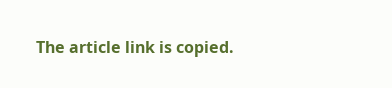The article link is copied.